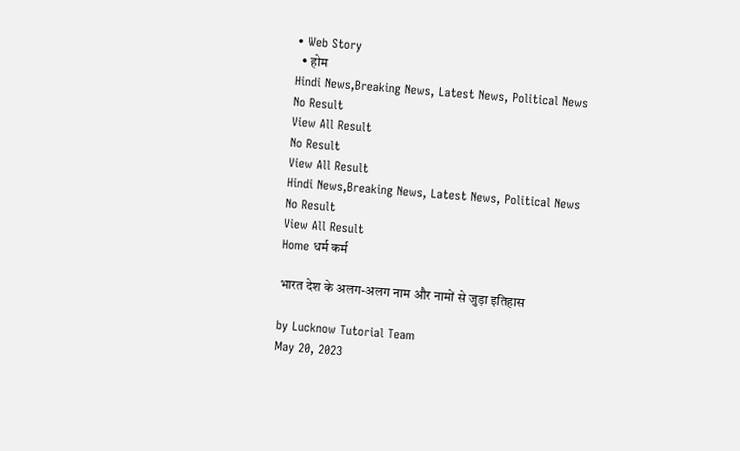• Web Story
  • होम
Hindi News,Breaking News, Latest News, Political News
No Result
View All Result
No Result
View All Result
Hindi News,Breaking News, Latest News, Political News
No Result
View All Result
Home धर्म कर्म

भारत देश के अलग-अलग नाम और नामों से जुड़ा इतिहास

by Lucknow Tutorial Team
May 20, 2023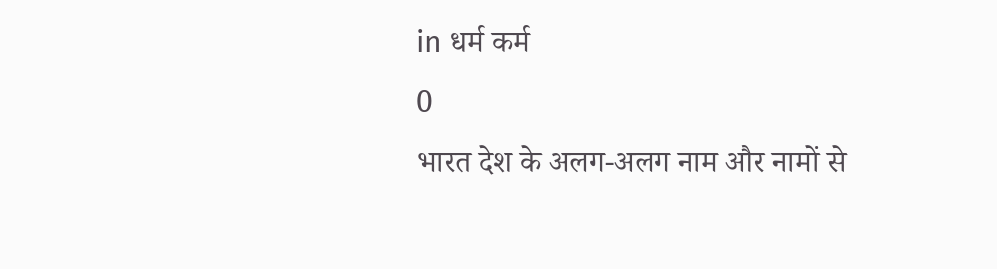in धर्म कर्म
0
भारत देश के अलग-अलग नाम और नामों से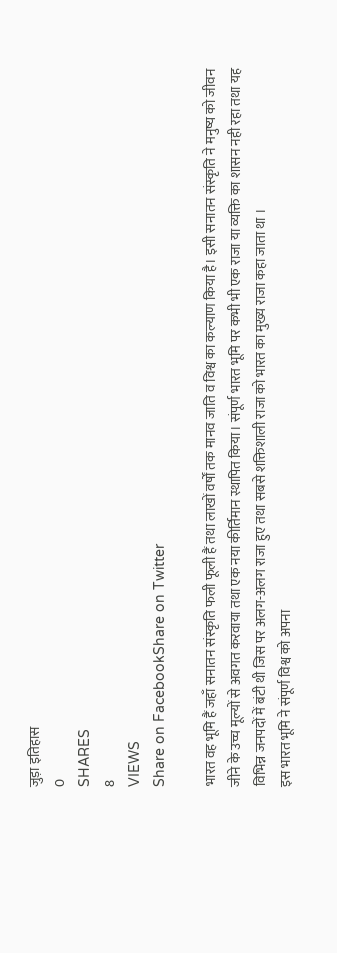जुड़ा इतिहास
0
SHARES
8
VIEWS
Share on FacebookShare on Twitter

भारत वह भूमि हैं जहाँ सनातन संस्कृति फली फूली हैं तथा लाखों वर्षों तक मानव जाति व विश्व का कल्याण किया है। इसी सनातन संस्कृति ने मनुष्य को जीवन जीने के उच्च मूल्यों से अवगत करवाया तथा एक नया कीर्तिमान स्थापित किया। संपूर्ण भारत भूमि पर कभी भी एक राजा या व्यक्ति का शासन नही रहा तथा यह विभिन्न जनपदों में बंटी थी जिस पर अलग-अलग राजा हुए तथा सबसे शक्तिशाली राजा को भारत का मुख्य राजा कहा जाता था ।
इस भारत भूमि ने संपूर्ण विश्व को अपना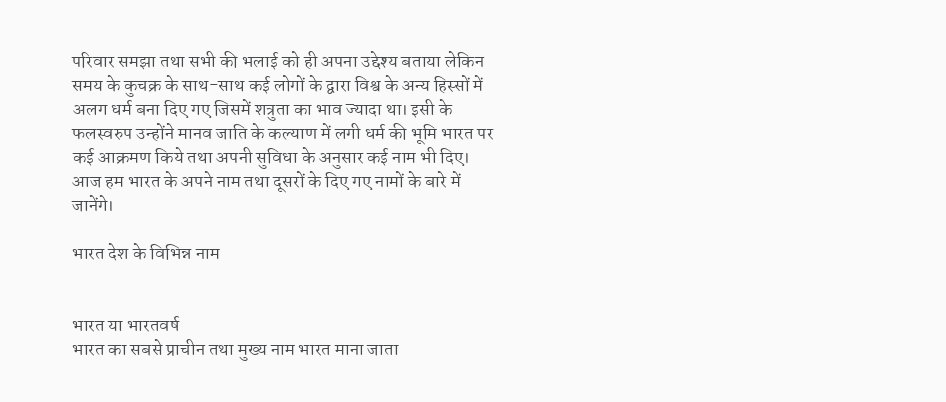परिवार समझा तथा सभी की भलाई को ही अपना उद्देश्य बताया लेकिन समय के कुचक्र के साथ-साथ कई लोगों के द्वारा विश्व के अन्य हिस्सों में अलग धर्म बना दिए गए जिसमें शत्रुता का भाव ज्यादा था। इसी के फलस्वरुप उन्होंने मानव जाति के कल्याण में लगी धर्म की भूमि भारत पर कई आक्रमण किये तथा अपनी सुविधा के अनुसार कई नाम भी दिए। आज हम भारत के अपने नाम तथा दूसरों के दिए गए नामों के बारे में जानेंगे।

भारत देश के विभिन्न नाम


भारत या भारतवर्ष
भारत का सबसे प्राचीन तथा मुख्य नाम भारत माना जाता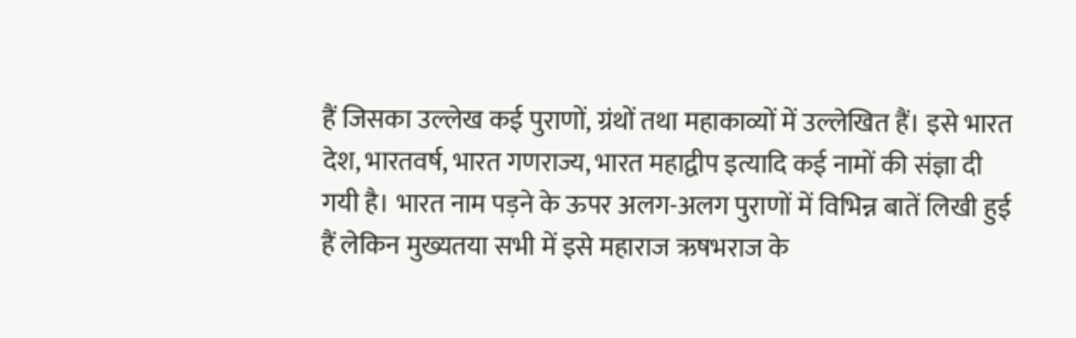हैं जिसका उल्लेख कई पुराणों, ग्रंथों तथा महाकाव्यों में उल्लेखित हैं। इसे भारत देश, भारतवर्ष, भारत गणराज्य, भारत महाद्वीप इत्यादि कई नामों की संज्ञा दी गयी है। भारत नाम पड़ने के ऊपर अलग-अलग पुराणों में विभिन्न बातें लिखी हुई हैं लेकिन मुख्यतया सभी में इसे महाराज ऋषभराज के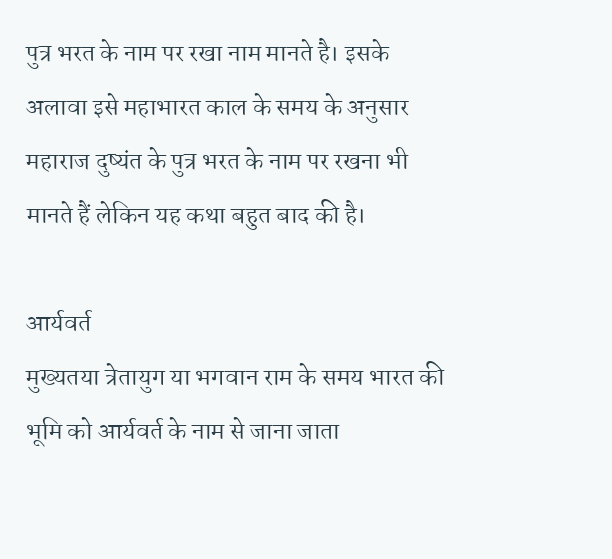पुत्र भरत के नाम पर रखा नाम मानते है। इसके अलावा इसे महाभारत काल के समय के अनुसार महाराज दुष्यंत के पुत्र भरत के नाम पर रखना भी मानते हैं लेकिन यह कथा बहुत बाद की है।

आर्यवर्त
मुख्यतया त्रेतायुग या भगवान राम के समय भारत की भूमि को आर्यवर्त के नाम से जाना जाता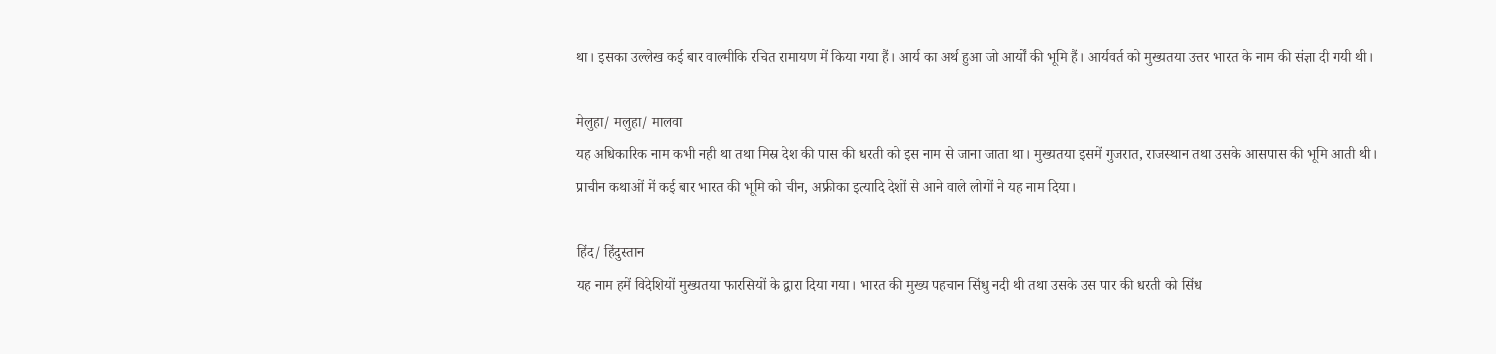था। इसका उल्लेख कई बार वाल्मीकि रचित रामायण में किया गया हैं। आर्य का अर्थ हुआ जो आर्यों की भूमि हैं। आर्यवर्त को मुख्यतया उत्तर भारत के नाम की संज्ञा दी गयी थी।

मेलुहा/ मलुहा/ मालवा
यह अधिकारिक नाम कभी नही था तथा मिस्र देश की पास की धरती को इस नाम से जाना जाता था। मुख्यतया इसमें गुजरात, राजस्थान तथा उसके आसपास की भूमि आती थी। प्राचीन कथाओं में कई बार भारत की भूमि को चीन, अफ्रीका इत्यादि देशों से आने वाले लोगों ने यह नाम दिया।

हिंद/ हिंदुस्तान
यह नाम हमें विदेशियों मुख्यतया फारसियों के द्वारा दिया गया। भारत की मुख्य पहचान सिंधु नदी थी तथा उसके उस पार की धरती को सिंध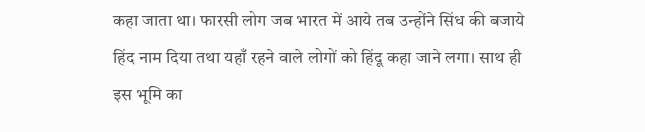कहा जाता था। फारसी लोग जब भारत में आये तब उन्होंने सिंध की बजाये हिंद नाम दिया तथा यहाँ रहने वाले लोगों को हिंदू कहा जाने लगा। साथ ही इस भूमि का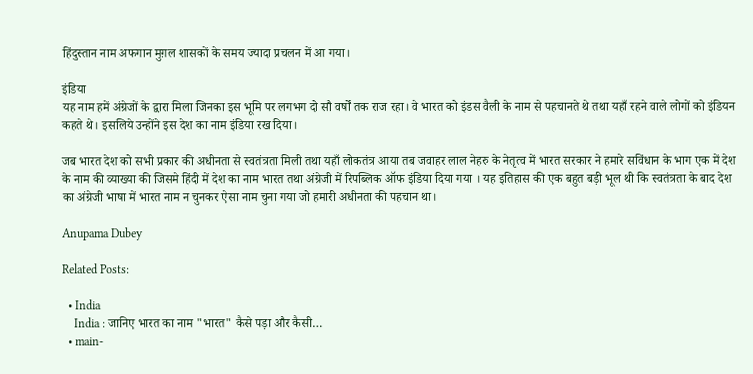हिंदुस्तान नाम अफगान मुग़ल शासकों के समय ज्यादा प्रचलन में आ गया।

इंडिया
यह नाम हमें अंग्रेजों के द्वारा मिला जिनका इस भूमि पर लगभग दो सौ वर्षों तक राज रहा। वे भारत को इंडस वैली के नाम से पहचानते थे तथा यहाँ रहने वाले लोगों को इंडियन कहते थे। इसलिये उन्होंने इस देश का नाम इंडिया रख दिया।

जब भारत देश को सभी प्रकार की अधीनता से स्वतंत्रता मिली तथा यहाँ लोकतंत्र आया तब जवाहर लाल नेहरु के नेतृत्व में भारत सरकार ने हमारे सविंधान के भाग एक में देश के नाम की व्याख्या की जिसमे हिंदी में देश का नाम भारत तथा अंग्रेजी में रिपब्लिक ऑफ इंडिया दिया गया । यह इतिहास की एक बहुत बड़ी भूल थी कि स्वतंत्रता के बाद देश का अंग्रेजी भाषा में भारत नाम न चुनकर ऐसा नाम चुना गया जो हमारी अधीनता की पहचान था।

Anupama Dubey

Related Posts:

  • India
    India : जानिए भारत का नाम "भारत" कैसे पड़ा और कैसी…
  • main-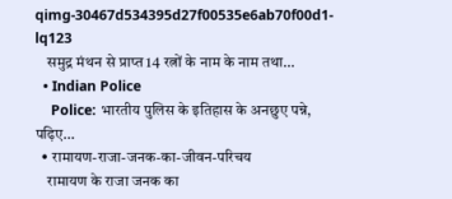qimg-30467d534395d27f00535e6ab70f00d1-lq123
    समुद्र मंथन से प्राप्त 14 रत्नों के नाम के नाम तथा…
  • Indian Police
    Police: भारतीय पुलिस के इतिहास के अनछुए पन्ने, पढ़िए…
  • रामायण-राजा-जनक-का-जीवन-परिचय
    रामायण के राजा जनक का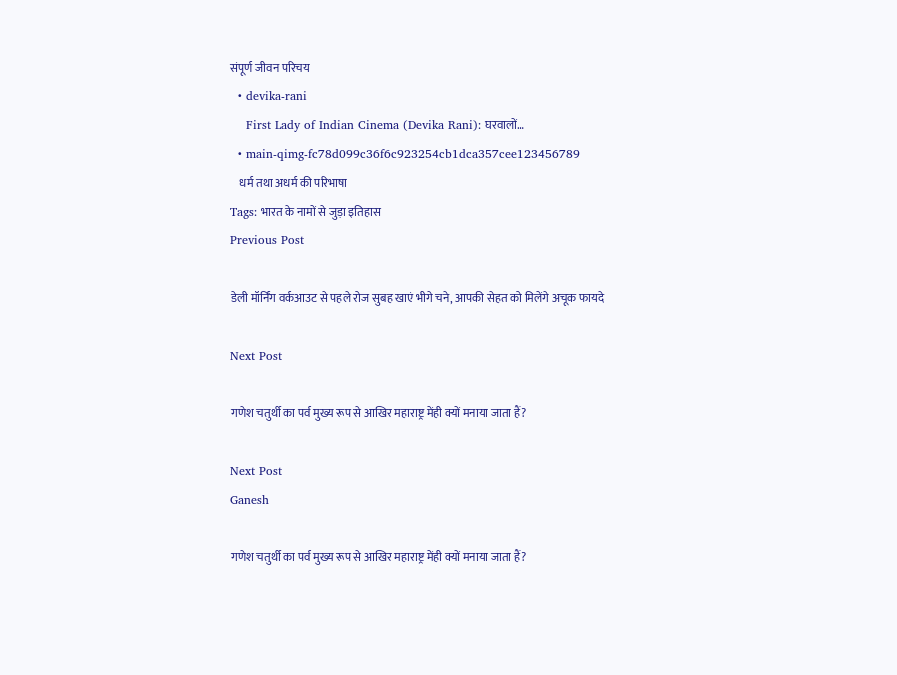संपूर्ण जीवन परिचय
  • devika-rani
    First Lady of Indian Cinema (Devika Rani): घरवालों…
  • main-qimg-fc78d099c36f6c923254cb1dca357cee123456789
    धर्म तथा अधर्म की परिभाषा
Tags: भारत के नामों से जुड़ा इतिहास
Previous Post

डेली मॉर्निंग वर्कआउट से पहले रोज सुबह खाएं भीगे चने, आपकी सेहत को मिलेंगे अचूक फायदे

Next Post

गणेश चतुर्थी का पर्व मुख्य रूप से आखिर महाराष्ट्र मेंही क्यों मनाया जाता हैं?

Next Post
Ganesh

गणेश चतुर्थी का पर्व मुख्य रूप से आखिर महाराष्ट्र मेंही क्यों मनाया जाता हैं?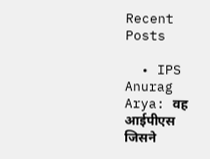Recent Posts

  • IPS Anurag Arya: वह आईपीएस जिसने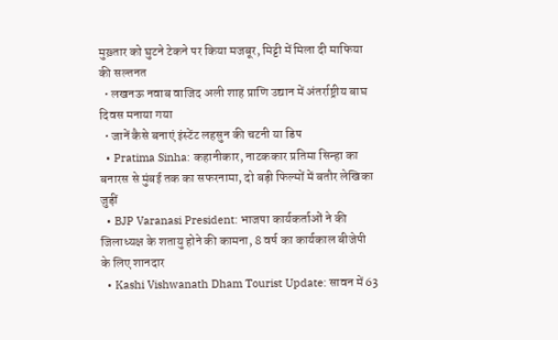मुख़्तार को घुटने टेकने पर किया मजबूर, मिट्टी में मिला दी माफिया की सल्तनत
  • लखनऊ नवाब वाजिद अली शाह प्राणि उद्यान में अंतर्राष्ट्रीय बाघ दिवस मनाया गया
  • जानें कैसे बनाएं इंस्टेंट लहसुन की चटनी या डिप
  • Pratima Sinha: कहानीकार, नाटककार प्रतिमा सिन्हा का बनारस से मुंबई तक का सफरनामा, दो बड़ी फिल्मों में बतौर लेखिका जुड़ीं
  • BJP Varanasi President: भाजपा कार्यकर्ताओं ने की जिलाध्यक्ष के शतायु होने की कामना, 8 वर्ष का कार्यकाल बीजेपी के लिए शानदार
  • Kashi Vishwanath Dham Tourist Update: सावन में 63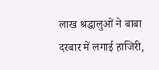लाख श्रद्धालुओं ने बाबा दरबार में लगाई हाजिरी,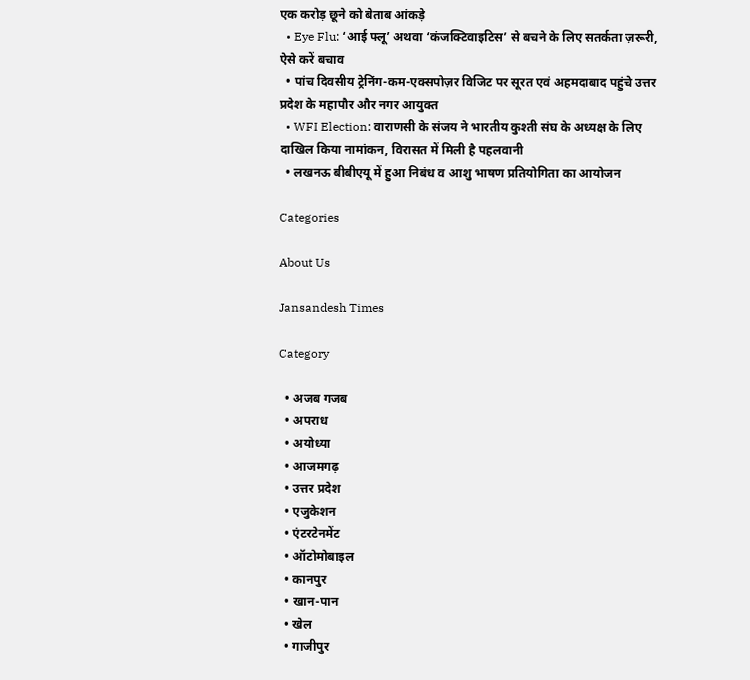एक करोड़ छूने को बेताब आंकड़े
  • Eye Flu: ‘आई फ्लू’ अथवा ‘कंजक्टिवाइटिस’ से बचने के लिए सतर्कता ज़रूरी, ऐसे करें बचाव
  • पांच दिवसीय ट्रेनिंग-कम-एक्सपोज़र विजिट पर सूरत एवं अहमदाबाद पहुंचे उत्तर प्रदेश के महापौर और नगर आयुक्त
  • WFI Election: वाराणसी के संजय ने भारतीय कुश्ती संघ के अध्यक्ष के लिए दाखिल किया नामांकन, विरासत में मिली है पहलवानी
  • लखनऊ बीबीएयू में हुआ निबंध व आशु भाषण प्रतियोगिता का आयोजन

Categories

About Us

Jansandesh Times

Category

  • अजब गजब
  • अपराध
  • अयोध्या
  • आजमगढ़
  • उत्तर प्रदेश
  • एजुकेशन
  • एंटरटेनमेंट
  • ऑटोमोबाइल
  • कानपुर
  • खान-पान
  • खेल
  • गाजीपुर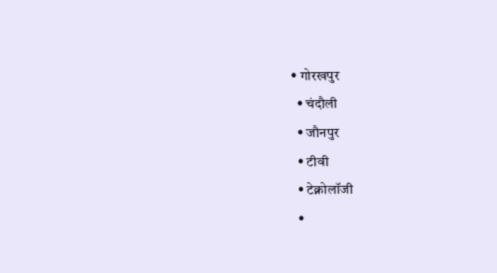• गोरखपुर
  • चंदौली
  • जौनपुर
  • टीवी
  • टेक्नोलॉजी
  •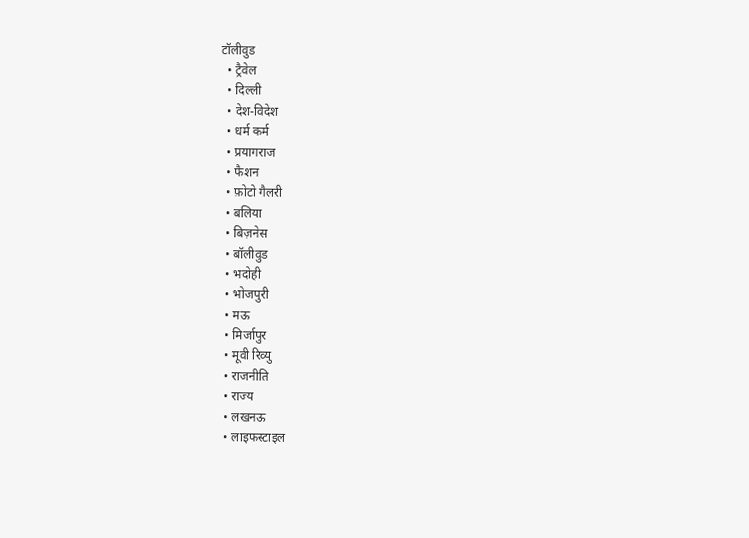टॉलीवुड
  • ट्रैवेल
  • दिल्ली
  • देश-विदेश
  • धर्म कर्म
  • प्रयागराज
  • फैशन
  • फ़ोटो गैलरी
  • बलिया
  • बिज़नेस
  • बॉलीवुड
  • भदोही
  • भोजपुरी
  • मऊ
  • मिर्जापुर
  • मूवी रिव्यु
  • राजनीति
  • राज्य
  • लखनऊ
  • लाइफस्टाइल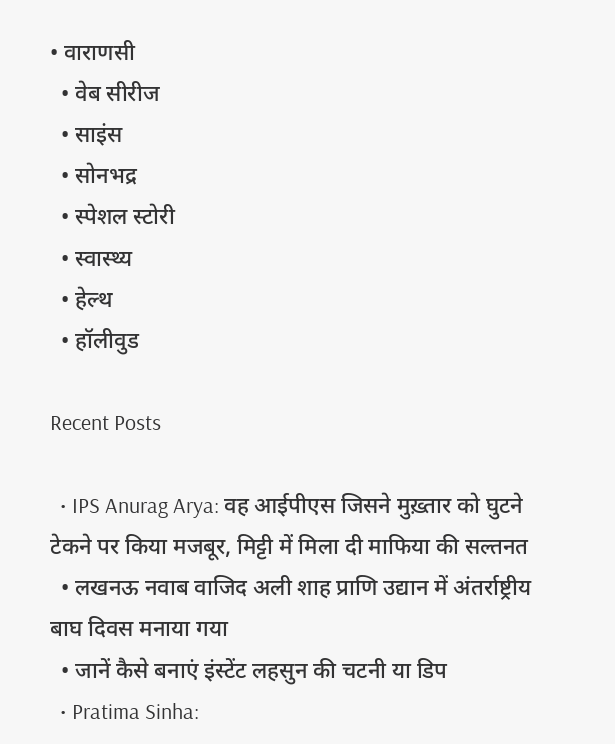• वाराणसी
  • वेब सीरीज
  • साइंस
  • सोनभद्र
  • स्पेशल स्टोरी
  • स्वास्थ्य
  • हेल्थ
  • हॉलीवुड

Recent Posts

  • IPS Anurag Arya: वह आईपीएस जिसने मुख़्तार को घुटने टेकने पर किया मजबूर, मिट्टी में मिला दी माफिया की सल्तनत
  • लखनऊ नवाब वाजिद अली शाह प्राणि उद्यान में अंतर्राष्ट्रीय बाघ दिवस मनाया गया
  • जानें कैसे बनाएं इंस्टेंट लहसुन की चटनी या डिप
  • Pratima Sinha: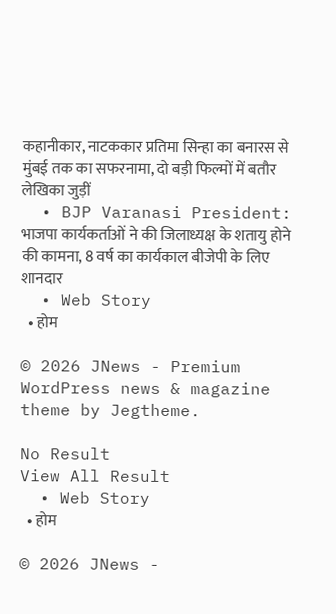कहानीकार, नाटककार प्रतिमा सिन्हा का बनारस से मुंबई तक का सफरनामा, दो बड़ी फिल्मों में बतौर लेखिका जुड़ीं
  • BJP Varanasi President: भाजपा कार्यकर्ताओं ने की जिलाध्यक्ष के शतायु होने की कामना, 8 वर्ष का कार्यकाल बीजेपी के लिए शानदार
  • Web Story
  • होम

© 2026 JNews - Premium WordPress news & magazine theme by Jegtheme.

No Result
View All Result
  • Web Story
  • होम

© 2026 JNews -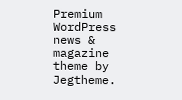Premium WordPress news & magazine theme by Jegtheme.